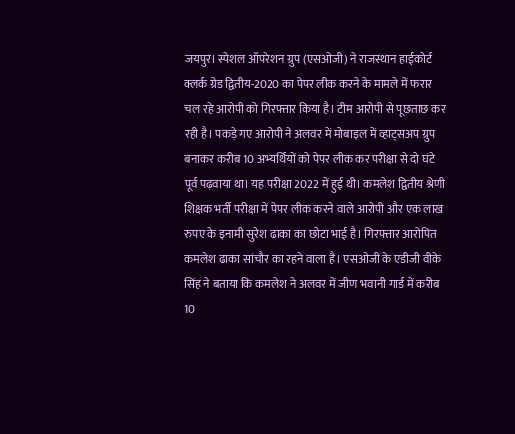जयपुर। स्पेशल ऑपरेशन ग्रुप (एसओजी) ने राजस्थान हाईकोर्ट क्लर्क ग्रेड द्वितीय-2020 का पेपर लीक करने के मामले में फरार चल रहे आरोपी को गिरफ्तार किया है। टीम आरोपी से पूछताछ कर रही है। पकड़े गए आरोपी ने अलवर में मोबाइल में व्हाट्सअप ग्रुप बनाकर करीब 10 अभ्यर्थियों को पेपर लीक कर परीक्षा से दो घंटे पूर्व पढ़वाया था। यह परीक्षा 2022 में हुई थी। कमलेश द्वितीय श्रेणी शिक्षक भर्ती परीक्षा में पेपर लीक करने वाले आरोपी और एक लाख रुपए के इनामी सुरेश ढाका का छोटा भाई है। गिरफ्तार आरोपित कमलेश ढाका सांचौर का रहने वाला है। एसओजी के एडीजी वीके सिंह ने बताया कि कमलेश ने अलवर में जीण भवानी गार्ड में करीब 10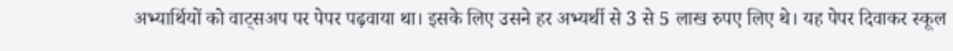अभ्यार्थियों को वाट्सअप पर पेपर पढ़वाया था। इसके लिए उसने हर अभ्यर्थी से 3 से 5 लाख रुपए लिए थे। यह पेपर दिवाकर स्कूल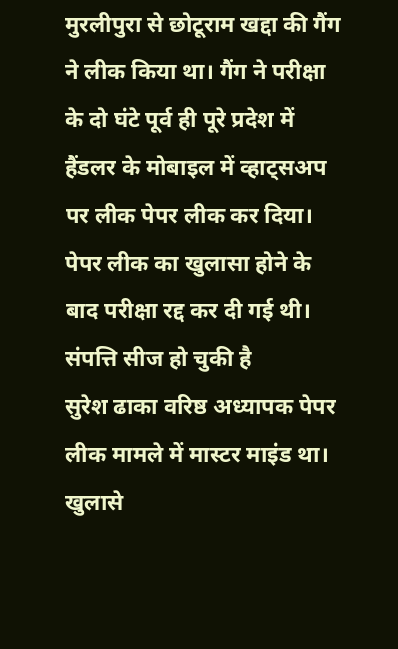मुरलीपुरा से छोटूराम खद्दा की गैंग ने लीक किया था। गैंग ने परीक्षा के दो घंटे पूर्व ही पूरे प्रदेश में हैंडलर के मोबाइल में व्हाट्सअप पर लीक पेपर लीक कर दिया। पेपर लीक का खुलासा होने के बाद परीक्षा रद्द कर दी गई थी।
संपत्ति सीज हो चुकी है
सुरेश ढाका वरिष्ठ अध्यापक पेपर लीक मामले में मास्टर माइंड था। खुलासे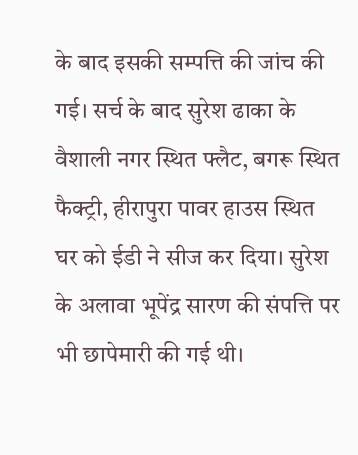के बाद इसकी सम्पत्ति की जांच की गई। सर्च के बाद सुरेश ढाका के वैशाली नगर स्थित फ्लैट, बगरू स्थित फैक्ट्री, हीरापुरा पावर हाउस स्थित घर को ईडी ने सीज कर दिया। सुरेश के अलावा भूपेंद्र सारण की संपत्ति पर भी छापेमारी की गई थी।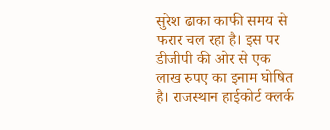सुरेश ढाका काफी समय से फरार चल रहा है। इस पर डीजीपी की ओर से एक लाख रुपए का इनाम घोषित है। राजस्थान हाईकोर्ट क्लर्क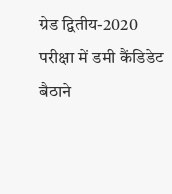ग्रेड द्वितीय-2020 परीक्षा में डमी कैंडिडेट बैठाने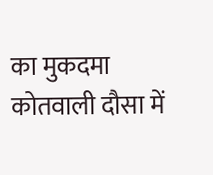का मुकदमा कोतवाली दौसा में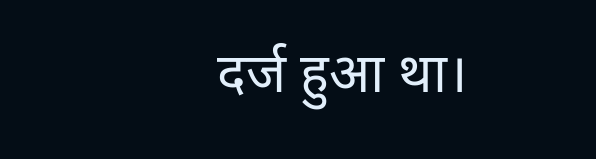दर्ज हुआ था।